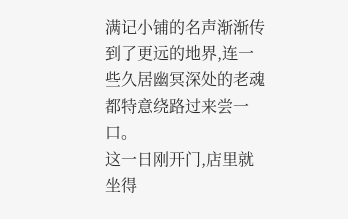满记小铺的名声渐渐传到了更远的地界,连一些久居幽冥深处的老魂都特意绕路过来尝一口。
这一日刚开门,店里就坐得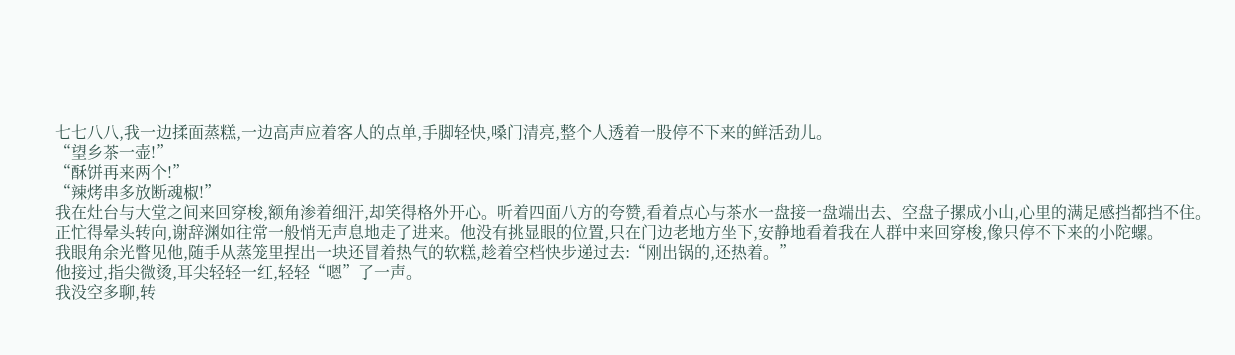七七八八,我一边揉面蒸糕,一边高声应着客人的点单,手脚轻快,嗓门清亮,整个人透着一股停不下来的鲜活劲儿。
“望乡茶一壶!”
“酥饼再来两个!”
“辣烤串多放断魂椒!”
我在灶台与大堂之间来回穿梭,额角渗着细汗,却笑得格外开心。听着四面八方的夸赞,看着点心与茶水一盘接一盘端出去、空盘子摞成小山,心里的满足感挡都挡不住。
正忙得晕头转向,谢辞渊如往常一般悄无声息地走了进来。他没有挑显眼的位置,只在门边老地方坐下,安静地看着我在人群中来回穿梭,像只停不下来的小陀螺。
我眼角余光瞥见他,随手从蒸笼里捏出一块还冒着热气的软糕,趁着空档快步递过去:“刚出锅的,还热着。”
他接过,指尖微烫,耳尖轻轻一红,轻轻“嗯”了一声。
我没空多聊,转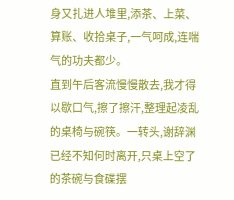身又扎进人堆里,添茶、上菜、算账、收拾桌子,一气呵成,连喘气的功夫都少。
直到午后客流慢慢散去,我才得以歇口气,擦了擦汗,整理起凌乱的桌椅与碗筷。一转头,谢辞渊已经不知何时离开,只桌上空了的茶碗与食碟摆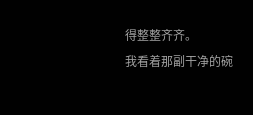得整整齐齐。
我看着那副干净的碗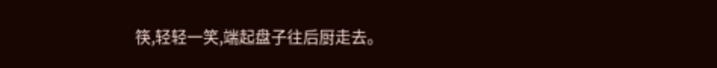筷,轻轻一笑,端起盘子往后厨走去。